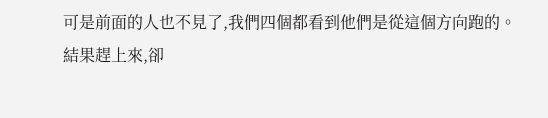可是前面的人也不見了,我們四個都看到他們是從這個方向跑的。
結果趕上來,卻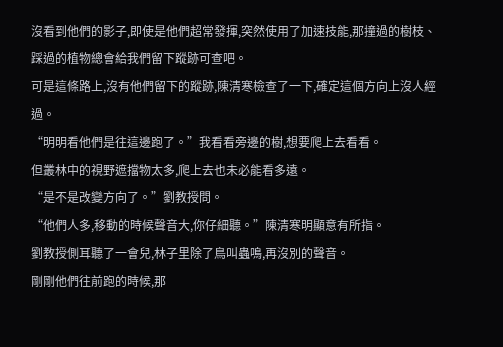沒看到他們的影子,即使是他們超常發揮,突然使用了加速技能,那撞過的樹枝、踩過的植物總會給我們留下蹤跡可查吧。
可是這條路上,沒有他們留下的蹤跡,陳清寒檢查了一下,確定這個方向上沒人經過。
“明明看他們是往這邊跑了。”我看看旁邊的樹,想要爬上去看看。
但叢林中的視野遮擋物太多,爬上去也未必能看多遠。
“是不是改變方向了。”劉教授問。
“他們人多,移動的時候聲音大,你仔細聽。”陳清寒明顯意有所指。
劉教授側耳聽了一會兒,林子里除了鳥叫蟲鳴,再沒別的聲音。
剛剛他們往前跑的時候,那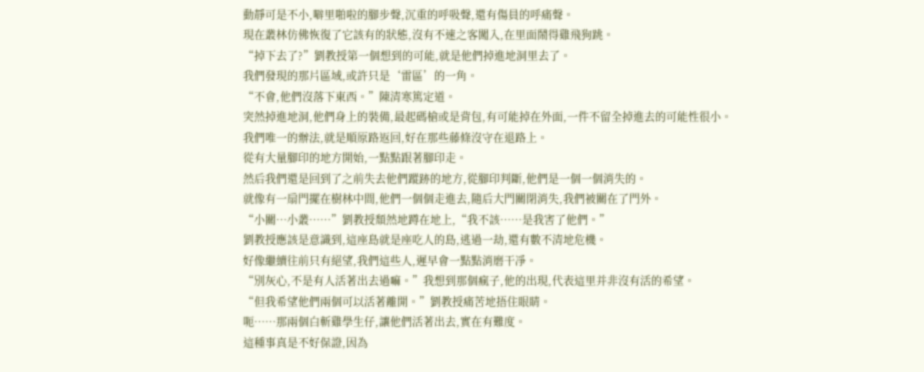動靜可是不小,噼里啪啦的腳步聲,沉重的呼吸聲,還有傷員的呼痛聲。
現在叢林仿佛恢復了它該有的狀態,沒有不速之客闖入,在里面鬧得雞飛狗跳。
“掉下去了?”劉教授第一個想到的可能,就是他們掉進地洞里去了。
我們發現的那片區域,或許只是‘雷區’的一角。
“不會,他們沒落下東西。”陳清寒篤定道。
突然掉進地洞,他們身上的裝備,最起碼槍或是背包,有可能掉在外面,一件不留全掉進去的可能性很小。
我們唯一的辦法,就是順原路返回,好在那些藤條沒守在退路上。
從有大量腳印的地方開始,一點點跟著腳印走。
然后我們還是回到了之前失去他們蹤跡的地方,從腳印判斷,他們是一個一個消失的。
就像有一扇門擺在樹林中間,他們一個個走進去,隨后大門關閉消失,我們被關在了門外。
“小關…小叢……”劉教授頹然地蹲在地上,“我不該……是我害了他們。”
劉教授應該是意識到,這座島就是座吃人的島,逃過一劫,還有數不清地危機。
好像繼續往前只有絕望,我們這些人,遲早會一點點消磨干凈。
“別灰心,不是有人活著出去過嘛。”我想到那個瘋子,他的出現,代表這里并非沒有活的希望。
“但我希望他們兩個可以活著離開。”劉教授痛苦地捂住眼睛。
呃……那兩個白斬雞學生仔,讓他們活著出去,實在有難度。
這種事真是不好保證,因為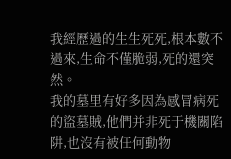我經歷過的生生死死,根本數不過來,生命不僅脆弱,死的還突然。
我的墓里有好多因為感冒病死的盜墓賊,他們并非死于機關陷阱,也沒有被任何動物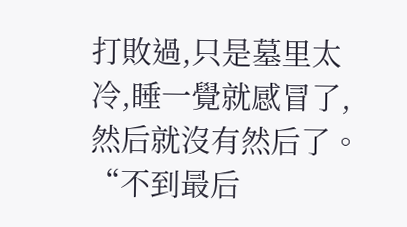打敗過,只是墓里太冷,睡一覺就感冒了,然后就沒有然后了。
“不到最后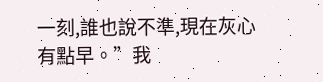一刻,誰也說不準,現在灰心有點早。”我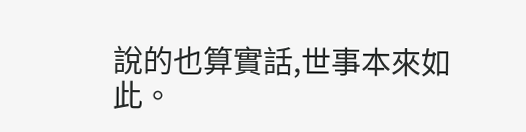說的也算實話,世事本來如此。